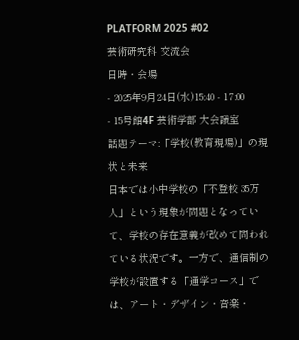PLATFORM 2025 #02
芸術研究科 交流会
日時・会場
- 2025年9月24日(水)15:40 - 17:00
- 15号館4F 芸術学部 大会議室
話題テーマ:「学校(教育現場)」の現状と未来
日本では小中学校の「不登校 35万人」という現象が問題となっていて、学校の存在意義が改めて問われている状況です。一方で、通信制の学校が設置する「通学コース」では、アート・デザイン・音楽・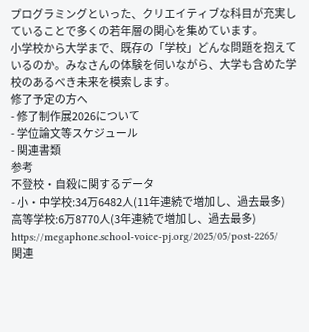プログラミングといった、クリエイティブな科目が充実していることで多くの若年層の関心を集めています。
小学校から大学まで、既存の「学校」どんな問題を抱えているのか。みなさんの体験を伺いながら、大学も含めた学校のあるべき未来を模索します。
修了予定の方へ
- 修了制作展2026について
- 学位論文等スケジュール
- 関連書類
参考
不登校・自殺に関するデータ
- 小・中学校:34万6482人(11年連続で増加し、過去最多)
高等学校:6万8770人(3年連続で増加し、過去最多)
https://megaphone.school-voice-pj.org/2025/05/post-2265/
関連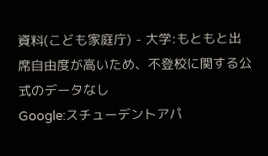資料(こども家庭庁) - 大学:もともと出席自由度が高いため、不登校に関する公式のデータなし
Google:スチューデントアパ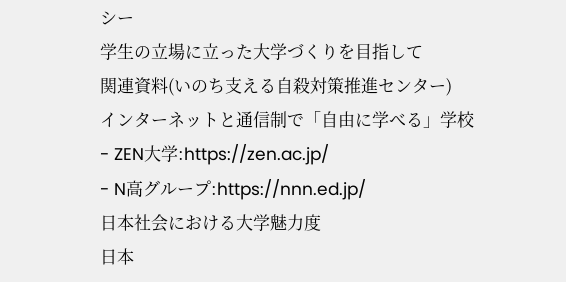シー
学生の立場に立った大学づくりを目指して
関連資料(いのち支える自殺対策推進センター)
インターネットと通信制で「自由に学べる」学校
- ZEN大学:https://zen.ac.jp/
- N高グループ:https://nnn.ed.jp/
日本社会における大学魅力度
日本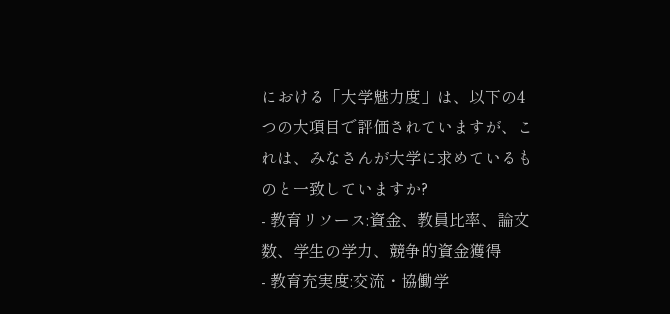における「大学魅力度」は、以下の4つの大項目で評価されていますが、これは、みなさんが大学に求めているものと一致していますか?
- 教育リソース:資金、教員比率、論文数、学生の学力、競争的資金獲得
- 教育充実度:交流・協働学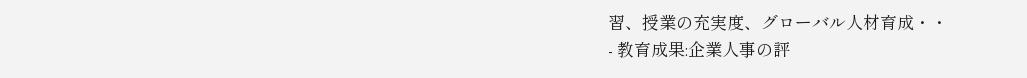習、授業の充実度、グローバル人材育成・・
- 教育成果:企業人事の評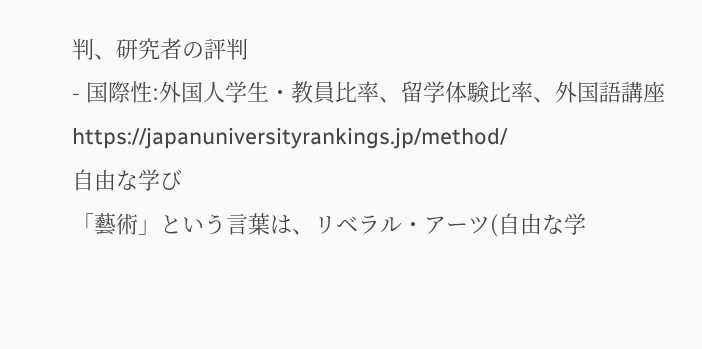判、研究者の評判
- 国際性:外国人学生・教員比率、留学体験比率、外国語講座
https://japanuniversityrankings.jp/method/
自由な学び
「藝術」という言葉は、リベラル・アーツ(自由な学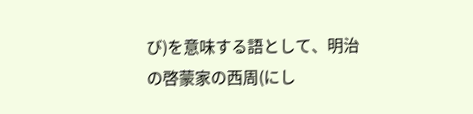び)を意味する語として、明治の啓蒙家の西周(にし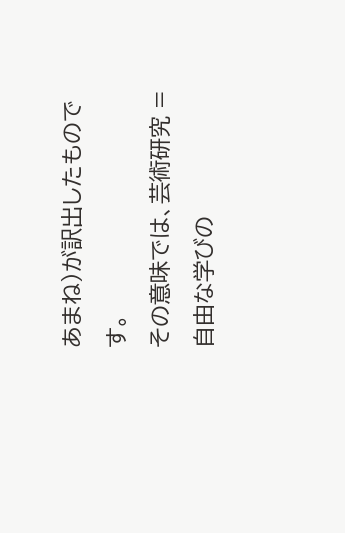あまね)が訳出したものです。
その意味では、芸術研究 = 自由な学びの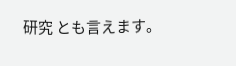研究 とも言えます。